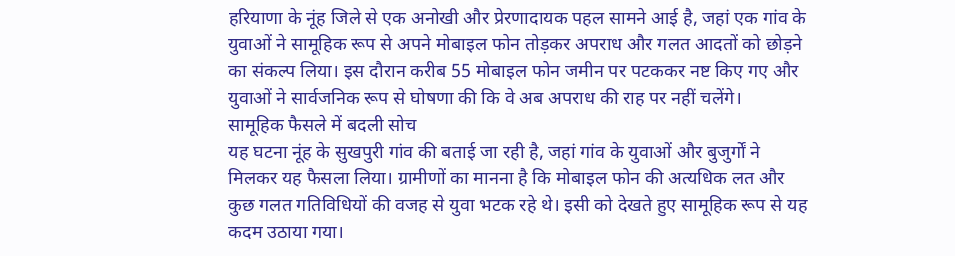हरियाणा के नूंह जिले से एक अनोखी और प्रेरणादायक पहल सामने आई है, जहां एक गांव के युवाओं ने सामूहिक रूप से अपने मोबाइल फोन तोड़कर अपराध और गलत आदतों को छोड़ने का संकल्प लिया। इस दौरान करीब 55 मोबाइल फोन जमीन पर पटककर नष्ट किए गए और युवाओं ने सार्वजनिक रूप से घोषणा की कि वे अब अपराध की राह पर नहीं चलेंगे।
सामूहिक फैसले में बदली सोच
यह घटना नूंह के सुखपुरी गांव की बताई जा रही है, जहां गांव के युवाओं और बुजुर्गों ने मिलकर यह फैसला लिया। ग्रामीणों का मानना है कि मोबाइल फोन की अत्यधिक लत और कुछ गलत गतिविधियों की वजह से युवा भटक रहे थे। इसी को देखते हुए सामूहिक रूप से यह कदम उठाया गया।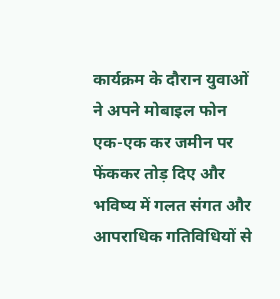कार्यक्रम के दौरान युवाओं ने अपने मोबाइल फोन एक-एक कर जमीन पर फेंककर तोड़ दिए और भविष्य में गलत संगत और आपराधिक गतिविधियों से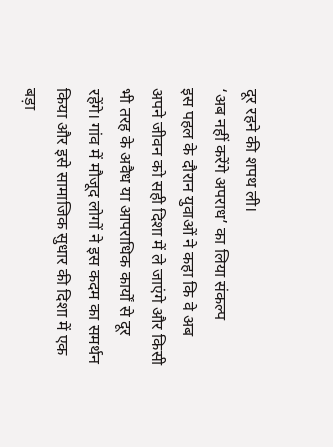दूर रहने की शपथ ली।
‘अब नहीं करेंगे अपराध’ का लिया संकल्प
इस पहल के दौरान युवाओं ने कहा कि वे अब अपने जीवन को सही दिशा में ले जाएंगे और किसी भी तरह के अवैध या आपराधिक कार्यों से दूर रहेंगे। गांव में मौजूद लोगों ने इस कदम का समर्थन किया और इसे सामाजिक सुधार की दिशा में एक बड़ा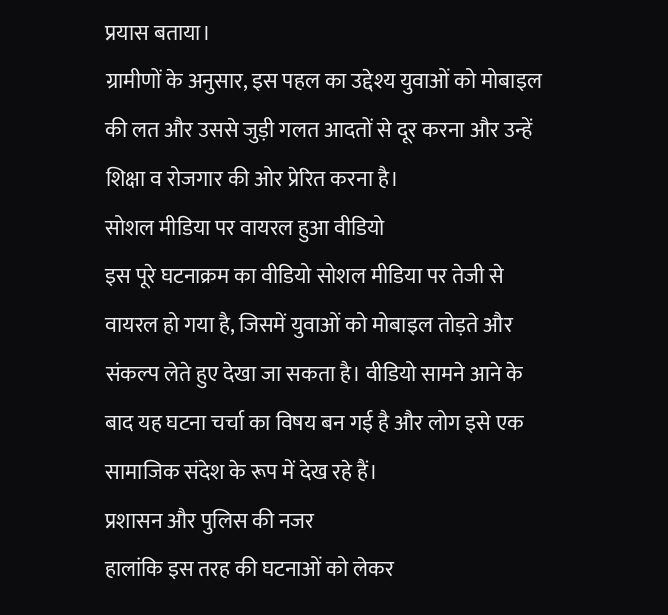प्रयास बताया।
ग्रामीणों के अनुसार, इस पहल का उद्देश्य युवाओं को मोबाइल की लत और उससे जुड़ी गलत आदतों से दूर करना और उन्हें शिक्षा व रोजगार की ओर प्रेरित करना है।
सोशल मीडिया पर वायरल हुआ वीडियो
इस पूरे घटनाक्रम का वीडियो सोशल मीडिया पर तेजी से वायरल हो गया है, जिसमें युवाओं को मोबाइल तोड़ते और संकल्प लेते हुए देखा जा सकता है। वीडियो सामने आने के बाद यह घटना चर्चा का विषय बन गई है और लोग इसे एक सामाजिक संदेश के रूप में देख रहे हैं।
प्रशासन और पुलिस की नजर
हालांकि इस तरह की घटनाओं को लेकर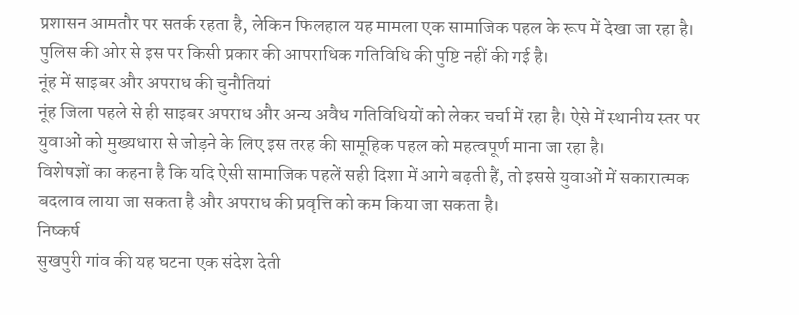प्रशासन आमतौर पर सतर्क रहता है, लेकिन फिलहाल यह मामला एक सामाजिक पहल के रूप में देखा जा रहा है। पुलिस की ओर से इस पर किसी प्रकार की आपराधिक गतिविधि की पुष्टि नहीं की गई है।
नूंह में साइबर और अपराध की चुनौतियां
नूंह जिला पहले से ही साइबर अपराध और अन्य अवैध गतिविधियों को लेकर चर्चा में रहा है। ऐसे में स्थानीय स्तर पर युवाओं को मुख्यधारा से जोड़ने के लिए इस तरह की सामूहिक पहल को महत्वपूर्ण माना जा रहा है।
विशेषज्ञों का कहना है कि यदि ऐसी सामाजिक पहलें सही दिशा में आगे बढ़ती हैं, तो इससे युवाओं में सकारात्मक बदलाव लाया जा सकता है और अपराध की प्रवृत्ति को कम किया जा सकता है।
निष्कर्ष
सुखपुरी गांव की यह घटना एक संदेश देती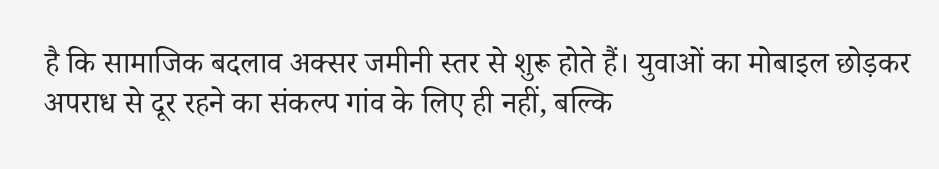है कि सामाजिक बदलाव अक्सर जमीनी स्तर से शुरू होते हैं। युवाओं का मोबाइल छोड़कर अपराध से दूर रहने का संकल्प गांव के लिए ही नहीं, बल्कि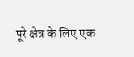पूरे क्षेत्र के लिए एक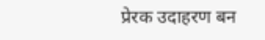प्रेरक उदाहरण बन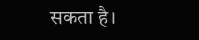सकता है।